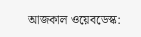আজকাল ওয়েবডেস্ক: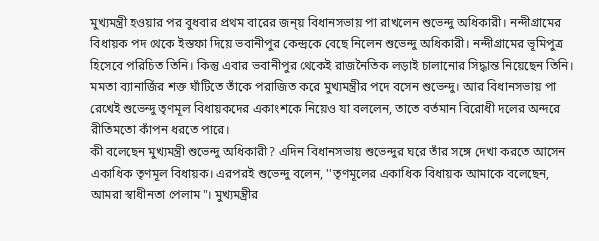মুখ্যমন্ত্রী হওয়ার পর বুধবার প্রথম বারের জন্য় বিধানসভায় পা রাখলেন শুভেন্দু অধিকারী। নন্দীগ্রামের বিধায়ক পদ থেকে ইস্তফা দিয়ে ভবানীপুর কেন্দ্রকে বেছে নিলেন শুভেন্দু অধিকারী। নন্দীগ্রামের ভূমিপুত্র হিসেবে পরিচিত তিনি। কিন্তু এবার ভবানীপুর থেকেই রাজনৈতিক লড়াই চালানোর সিদ্ধান্ত নিয়েছেন তিনি। মমতা ব্যানার্জির শক্ত ঘাঁটিতে তাঁকে পরাজিত করে মুখ্যমন্ত্রীর পদে বসেন শুভেন্দু। আর বিধানসভায় পা রেখেই শুভেন্দু তৃণমূল বিধায়কদের একাংশকে নিয়েও যা বললেন, তাতে বর্তমান বিরোধী দলের অন্দরে রীতিমতো কাঁপন ধরতে পারে।
কী বলেছেন মুখ্যমন্ত্রী শুভেন্দু অধিকারী? এদিন বিধানসভায় শুভেন্দুর ঘরে তাঁর সঙ্গে দেখা করতে আসেন একাধিক তৃণমূল বিধায়ক। এরপরই শুভেন্দু বলেন, ''তৃণমূলের একাধিক বিধায়ক আমাকে বলেছেন, আমরা স্বাধীনতা পেলাম"। মুখ্যমন্ত্রীর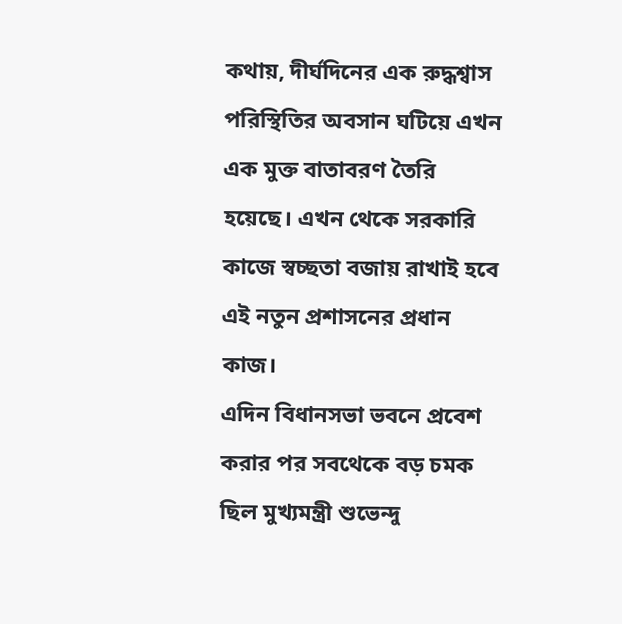কথায়, দীর্ঘদিনের এক রুদ্ধশ্বাস পরিস্থিতির অবসান ঘটিয়ে এখন এক মুক্ত বাতাবরণ তৈরি হয়েছে। এখন থেকে সরকারি কাজে স্বচ্ছতা বজায় রাখাই হবে এই নতুন প্রশাসনের প্রধান কাজ।
এদিন বিধানসভা ভবনে প্রবেশ করার পর সবথেকে বড় চমক ছিল মুখ্যমন্ত্রী শুভেন্দু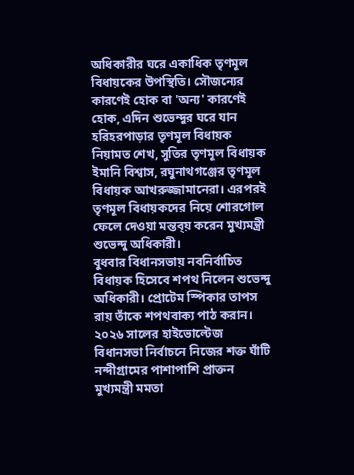অধিকারীর ঘরে একাধিক তৃণমূল বিধায়কের উপস্থিতি। সৌজন্যের কারণেই হোক বা 'অন্য' কারণেই হোক, এদিন শুভেন্দুর ঘরে যান হরিহরপাড়ার তৃণমূল বিধায়ক নিয়ামত শেখ, সুতির তৃণমূল বিধায়ক ইমানি বিশ্বাস, রঘুনাথগঞ্জের তৃণমূল বিধায়ক আখরুজ্জামানেরা। এরপরই তৃণমূল বিধায়কদের নিয়ে শোরগোল ফেলে দেওয়া মন্তব্য় করেন মুখ্যমন্ত্রী শুভেন্দু অধিকারী।
বুধবার বিধানসভায় নবনির্বাচিত বিধায়ক হিসেবে শপথ নিলেন শুভেন্দু অধিকারী। প্রোটেম স্পিকার তাপস রায় তাঁকে শপথবাক্য পাঠ করান। ২০২৬ সালের হাইভোল্টেজ বিধানসভা নির্বাচনে নিজের শক্ত ঘাঁটি নন্দীগ্রামের পাশাপাশি প্রাক্তন মুখ্যমন্ত্রী মমতা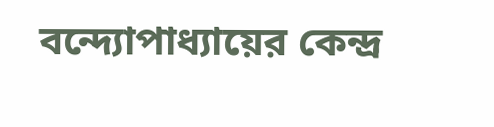বন্দ্যোপাধ্যায়ের কেন্দ্র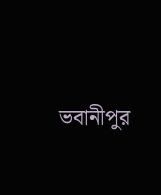ভবানীপুর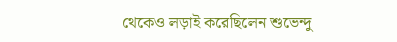থেকেও লড়াই করেছিলেন শুভেন্দু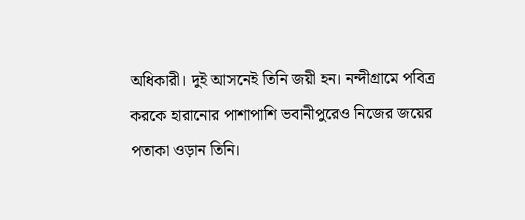অধিকারী। দুই আসনেই তিনি জয়ী হন। নন্দীগ্রামে পবিত্র করকে হারানোর পাশাপাশি ভবানীপুরেও নিজের জয়ের পতাকা ওড়ান তিনি।